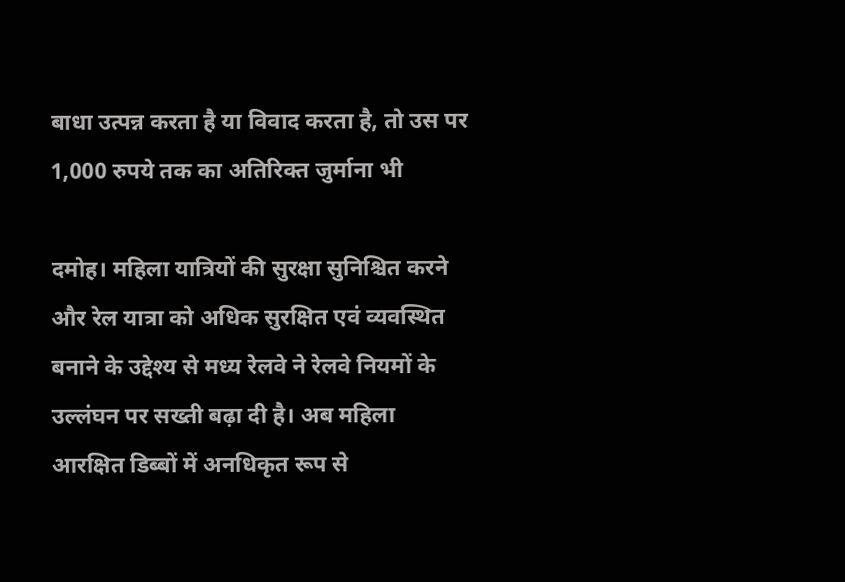बाधा उत्पन्न करता है या विवाद करता है, तो उस पर 1,000 रुपये तक का अतिरिक्त जुर्माना भी

दमोह। महिला यात्रियों की सुरक्षा सुनिश्चित करने और रेल यात्रा को अधिक सुरक्षित एवं व्यवस्थित बनाने के उद्देश्य से मध्य रेलवे ने रेलवे नियमों के उल्लंघन पर सख्ती बढ़ा दी है। अब महिला आरक्षित डिब्बों में अनधिकृत रूप से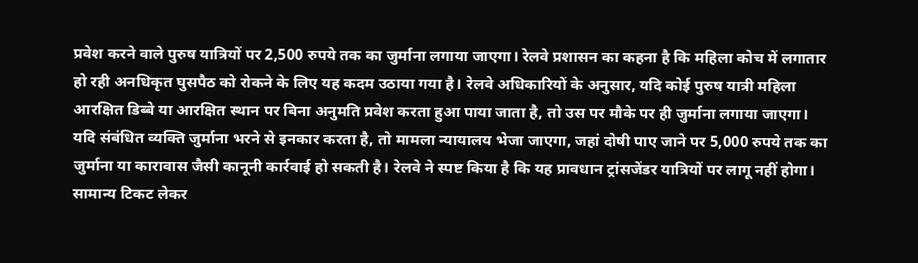प्रवेश करने वाले पुरुष यात्रियों पर 2,500 रुपये तक का जुर्माना लगाया जाएगा। रेलवे प्रशासन का कहना है कि महिला कोच में लगातार हो रही अनधिकृत घुसपैठ को रोकने के लिए यह कदम उठाया गया है। रेलवे अधिकारियों के अनुसार, यदि कोई पुरुष यात्री महिला आरक्षित डिब्बे या आरक्षित स्थान पर बिना अनुमति प्रवेश करता हुआ पाया जाता है, तो उस पर मौके पर ही जुर्माना लगाया जाएगा। यदि संबंधित व्यक्ति जुर्माना भरने से इनकार करता है, तो मामला न्यायालय भेजा जाएगा, जहां दोषी पाए जाने पर 5,000 रुपये तक का जुर्माना या कारावास जैसी कानूनी कार्रवाई हो सकती है। रेलवे ने स्पष्ट किया है कि यह प्रावधान ट्रांसजेंडर यात्रियों पर लागू नहीं होगा। सामान्य टिकट लेकर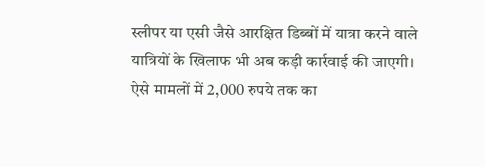स्लीपर या एसी जैसे आरक्षित डिब्बों में यात्रा करने वाले यात्रियों के खिलाफ भी अब कड़ी कार्रवाई की जाएगी। ऐसे मामलों में 2,000 रुपये तक का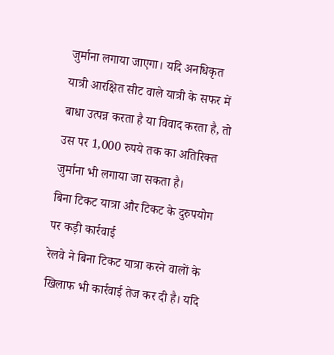जुर्माना लगाया जाएगा। यदि अनधिकृत यात्री आरक्षित सीट वाले यात्री के सफर में बाधा उत्पन्न करता है या विवाद करता है, तो उस पर 1,000 रुपये तक का अतिरिक्त जुर्माना भी लगाया जा सकता है।
बिना टिकट यात्रा और टिकट के दुरुपयोग पर कड़ी कार्रवाई
रेलवे ने बिना टिकट यात्रा करने वालों के खिलाफ भी कार्रवाई तेज कर दी है। यदि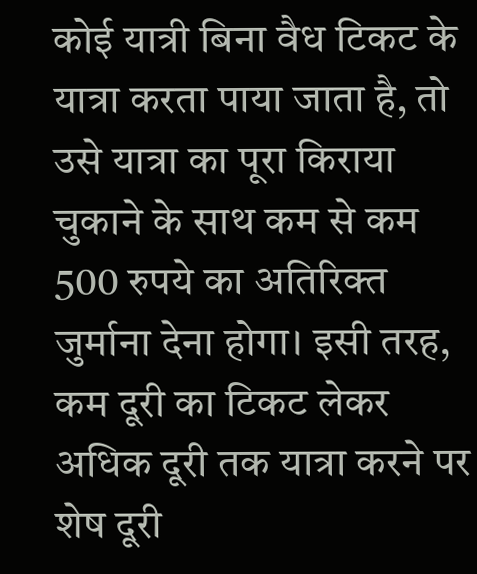कोई यात्री बिना वैध टिकट के यात्रा करता पाया जाता है, तो उसे यात्रा का पूरा किराया चुकाने के साथ कम से कम 500 रुपये का अतिरिक्त जुर्माना देना होगा। इसी तरह, कम दूरी का टिकट लेकर अधिक दूरी तक यात्रा करने पर शेष दूरी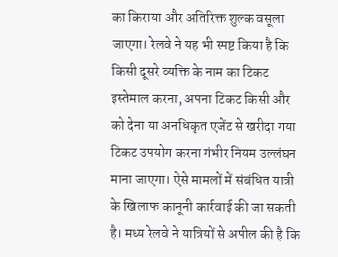का किराया और अतिरिक्त शुल्क वसूला जाएगा। रेलवे ने यह भी स्पष्ट किया है कि किसी दूसरे व्यक्ति के नाम का टिकट इस्तेमाल करना, अपना टिकट किसी और को देना या अनधिकृत एजेंट से खरीदा गया टिकट उपयोग करना गंभीर नियम उल्लंघन माना जाएगा। ऐसे मामलों में संबंधित यात्री के खिलाफ कानूनी कार्रवाई की जा सकती है। मध्य रेलवे ने यात्रियों से अपील की है कि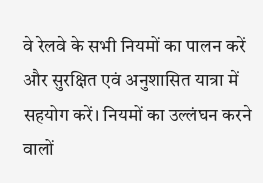वे रेलवे के सभी नियमों का पालन करें और सुरक्षित एवं अनुशासित यात्रा में सहयोग करें। नियमों का उल्लंघन करने वालों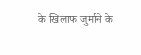के खिलाफ जुर्माने के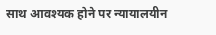साथ आवश्यक होने पर न्यायालयीन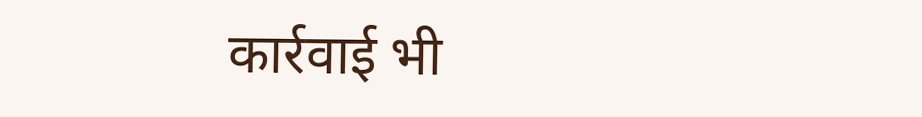कार्रवाई भी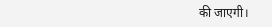की जाएगी।